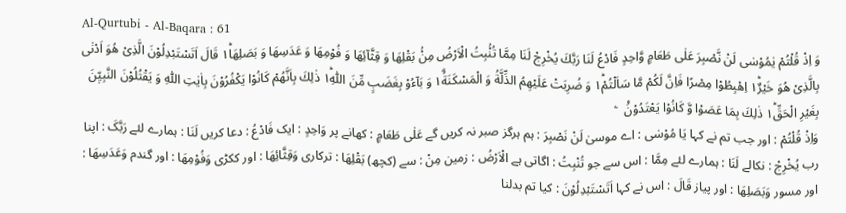Al-Qurtubi - Al-Baqara : 61
وَ اِذْ قُلْتُمْ یٰمُوْسٰى لَنْ نَّصْبِرَ عَلٰى طَعَامٍ وَّاحِدٍ فَادْعُ لَنَا رَبَّكَ یُخْرِجْ لَنَا مِمَّا تُنْۢبِتُ الْاَرْضُ مِنْۢ بَقْلِهَا وَ قِثَّآئِهَا وَ فُوْمِهَا وَ عَدَسِهَا وَ بَصَلِهَا١ؕ قَالَ اَتَسْتَبْدِلُوْنَ الَّذِیْ هُوَ اَدْنٰى بِالَّذِیْ هُوَ خَیْرٌ١ؕ اِهْبِطُوْا مِصْرًا فَاِنَّ لَكُمْ مَّا سَاَلْتُمْ١ؕ وَ ضُرِبَتْ عَلَیْهِمُ الذِّلَّةُ وَ الْمَسْكَنَةُ١ۗ وَ بَآءُوْ بِغَضَبٍ مِّنَ اللّٰهِ١ؕ ذٰلِكَ بِاَنَّهُمْ كَانُوْا یَكْفُرُوْنَ بِاٰیٰتِ اللّٰهِ وَ یَقْتُلُوْنَ النَّبِیّٖنَ بِغَیْرِ الْحَقِّ١ؕ ذٰلِكَ بِمَا عَصَوْا وَّ كَانُوْا یَعْتَدُوْنَ۠   ۧ
وَاِذْ قُلْتُمْ : اور جب تم نے کہا يَا مُوْسٰى : اے موسیٰ لَنْ نَصْبِرَ : ہم ہرگز صبر نہ کریں گے عَلٰى طَعَامٍ : کھانے پر وَاحِدٍ : ایک فَادْعُ : دعا کریں لَنَا : ہمارے لئے رَبَّکَ : اپنا رب يُخْرِجْ : نکالے لَنَا : ہمارے لئے مِمَّا : اس سے جو تُنْبِتُ : اگاتی ہے الْاَرْضُ : زمین مِنْ : سے (کچھ) بَقْلِهَا : ترکاری وَقِثَّائِهَا : اور ککڑی وَفُوْمِهَا : اور گندم وَعَدَسِهَا : اور مسور وَبَصَلِهَا : اور پیاز قَالَ : اس نے کہا اَتَسْتَبْدِلُوْنَ : کیا تم بدلنا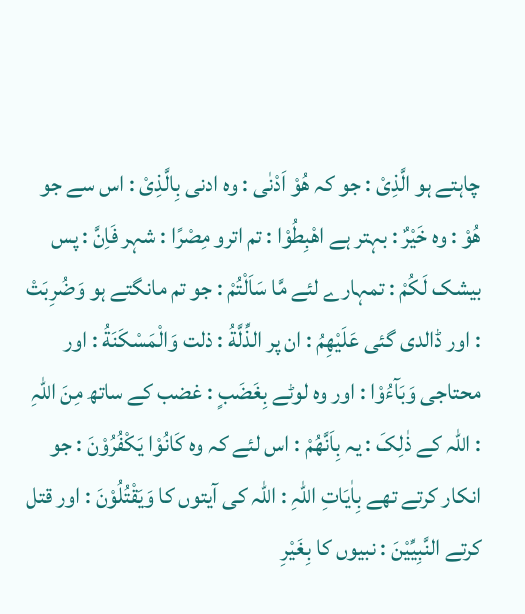چاہتے ہو الَّذِیْ : جو کہ هُوْ اَدْنٰی : وہ ادنی بِالَّذِیْ : اس سے جو هُوْ : وہ خَيْرٌ : بہتر ہے اهْبِطُوْا : تم اترو مِصْرًا : شہر فَاِنَّ : پس بیشک لَكُمْ : تمہارے لئے مَّا سَاَلْتُمْ : جو تم مانگتے ہو وَضُرِبَتْ : اور ڈالدی گئی عَلَيْهِمُ : ان پر الذِّلَّةُ : ذلت وَالْمَسْکَنَةُ : اور محتاجی وَبَآءُوْا : اور وہ لوٹے بِغَضَبٍ : غضب کے ساتھ مِنَ اللہِ : اللہ کے ذٰلِکَ : یہ بِاَنَّهُمْ : اس لئے کہ وہ کَانُوْا يَكْفُرُوْنَ : جو انکار کرتے تھے بِاٰيَاتِ اللہِ : اللہ کی آیتوں کا وَيَقْتُلُوْنَ : اور قتل کرتے النَّبِيِّیْنَ : نبیوں کا بِغَيْرِ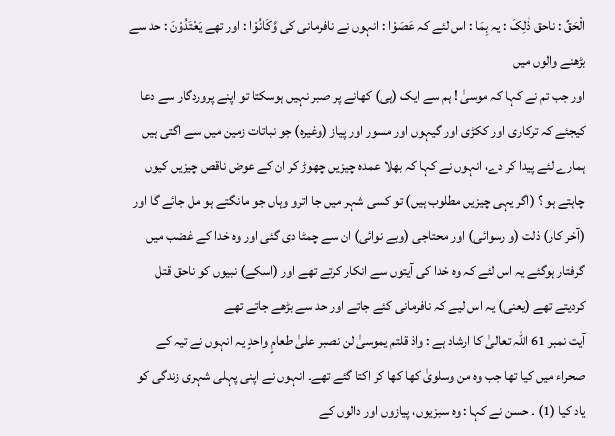الْحَقِّ : ناحق ذٰلِکَ : یہ بِمَا : اس لئے کہ عَصَوْا : انہوں نے نافرمانی کی وَّکَانُوْا : اور تھے يَعْتَدُوْنَ : حد سے بڑھنے والوں میں
اور جب تم نے کہا کہ موسیٰ ! ہم سے ایک (ہی) کھانے پر صبر نہیں ہوسکتا تو اپنے پروردگار سے دعا کیجئے کہ ترکاری اور ککڑی اور گیہوں اور مسور اور پیاز (وغیرہ) جو نباتات زمین میں سے اگتی ہیں ہمارے لئے پیدا کر دے، انہوں نے کہا کہ بھلا عمدہ چیزیں چھوڑ کر ان کے عوض ناقص چیزیں کیوں چاہتے ہو ؟ (اگر یہی چیزیں مطلوب ہیں) تو کسی شہر میں جا اترو وہاں جو مانگتے ہو مل جائے گا اور (آخر کار) ذلت (و رسوائی) اور محتاجی (وبے نوائی) ان سے چمٹا دی گئی اور وہ خدا کے غضب میں گرفتار ہوگئے یہ اس لئے کہ وہ خدا کی آیتوں سے انکار کرتے تھے اور (اسکے) نبیوں کو ناحق قتل کردیتے تھے (یعنی) یہ اس لیے کہ نافرمانی کئے جاتے اور حد سے بڑھے جاتے تھے
آیت نمبر 61 اللہ تعالیٰ کا ارشاد ہے : واذ قلتم یموسیٰ لن نصبر علیٰ طعامٍ واحدٍ یہ انہوں نے تیہ کے صحراء میں کیا تھا جب وہ من وسلویٰ کھا کھا کر اکتا گئے تھے۔ انہوں نے اپنی پہلی شہری زندگی کو یاد کیا (1) ۔ حسن نے کہا : وہ سبزیوں، پیازوں اور دالوں کے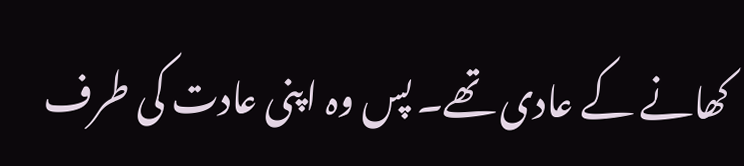کھانے کے عادی تھے۔ پس وہ اپنی عادت کی طرف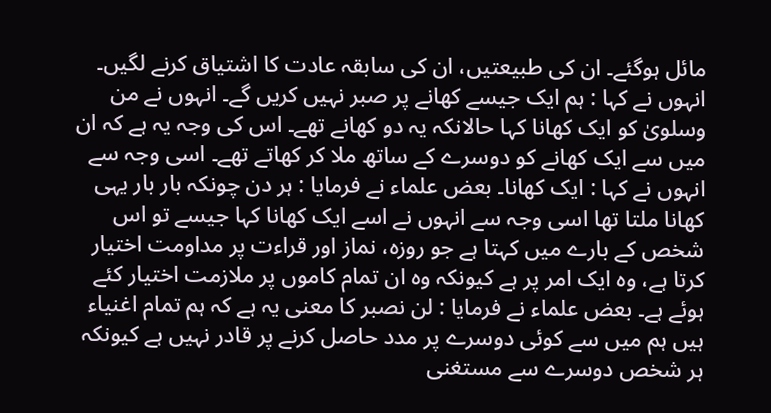مائل ہوگئے۔ ان کی طبیعتیں، ان کی سابقہ عادت کا اشتیاق کرنے لگیں۔ انہوں نے کہا : ہم ایک جیسے کھانے پر صبر نہیں کریں گے۔ انہوں نے من وسلویٰ کو ایک کھانا کہا حالانکہ یہ دو کھانے تھے۔ اس کی وجہ یہ ہے کہ ان میں سے ایک کھانے کو دوسرے کے ساتھ ملا کر کھاتے تھے۔ اسی وجہ سے انہوں نے کہا : ایک کھانا۔ بعض علماء نے فرمایا : ہر دن چونکہ بار بار یہی کھانا ملتا تھا اسی وجہ سے انہوں نے اسے ایک کھانا کہا جیسے تو اس شخص کے بارے میں کہتا ہے جو روزہ، نماز اور قراءت پر مداومت اختیار کرتا ہے، وہ ایک امر پر ہے کیونکہ وہ ان تمام کاموں پر ملازمت اختیار کئے ہوئے ہے۔ بعض علماء نے فرمایا : لن نصبر کا معنی یہ ہے کہ ہم تمام اغنیاء ہیں ہم میں سے کوئی دوسرے پر مدد حاصل کرنے پر قادر نہیں ہے کیونکہ ہر شخص دوسرے سے مستغنی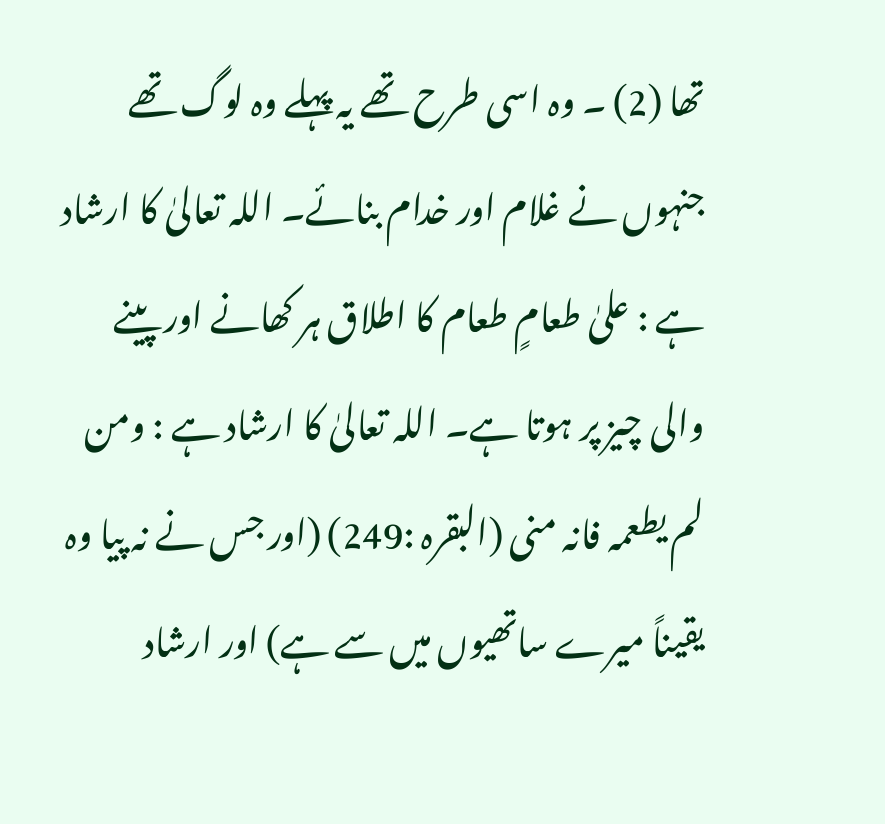تھا (2) ۔ وہ اسی طرح تھے یہ پہلے وہ لوگ تھے جنہوں نے غلام اور خدام بنائے۔ اللہ تعالیٰ کا ارشاد ہے : علیٰ طعامٍ طعام کا اطلاق ہر کھانے اور پینے والی چیز پر ہوتا ہے۔ اللہ تعالیٰ کا ارشاد ہے : ومن لم یطعمہ فانہ منی (البقرہ :249) (اور جس نے نہ پیا وہ یقیناً میرے ساتھیوں میں سے ہے) اور ارشاد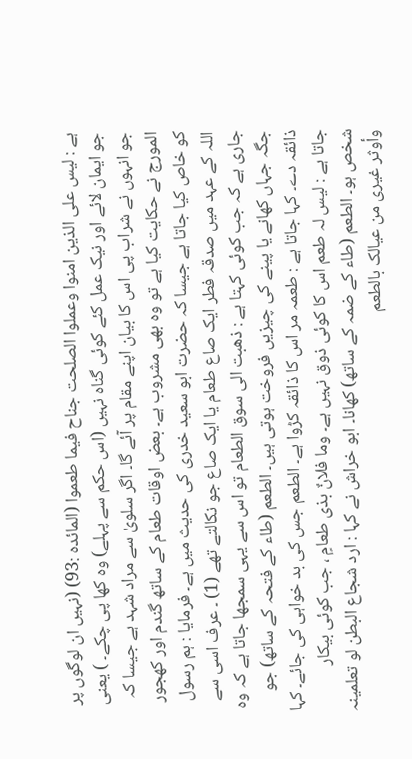ہے : لیس علی الذین امنوا وعملوا الصلحت جناح فیما طعموا (المائدہ :93) (نہیں ان لوگوں پر جو ایمان لائے اور نیک عمل کئے کوئی گناہ نہیں (اس حکم سے پہلے) وہ کھا پی چکے۔ ) یعنی جو انہوں نے شراب پی اس کا بیان اپنے مقام پر آئے گا۔ اگر سلویٰ سے مراد شہد ہے جیسا کہ المورج نے حکایت کیا ہے تو وہ بھی مشروب ہے۔ بعض اوقات طعام کے ساتھ گندم اور کھجور کو خاص کیا جاتا ہے جیسا کہ حضرت ابو سعید خدری کی حدیث میں ہے۔ فرمایا : ہم رسول اللہ کے عہد میں صدقہ فطر ایک صاع طعام یا ایک صاع جو نکالتے تھے (1) ۔ عرف اسی سے جاری ہے کہ جب کوئی کہتا ہے : ذھبت الی سوق الطعام تو اس سے یہی سمجھا جاتا ہے کہ وہ جگہ جہاں کھانے یا پینے کی چیزیں فروخت ہوتی ہیں۔ الطعم (طاء کے فتحہ کے ساتھ) جو ذائقہ دے۔ کہا جاتا ہے : طعمہ مر اس کا ذائقہ کڑوا ہے۔ الطعم جس کی بد خواہی کی جائے۔ کہا جاتا ہے : لیس لہ طعم اس کا کوئی ذوق نہیں ہے۔ وما فلانٌ بذی طعامٍ ، جب کوئی بیکار شخص ہو۔ الطعم (طاء کے ضمہ کے ساتھ) کھانا۔ ابو خراش نے کہا : ارد شجاع البطن لو تعلمینہ وأوثر غیری من عیالک بالطعم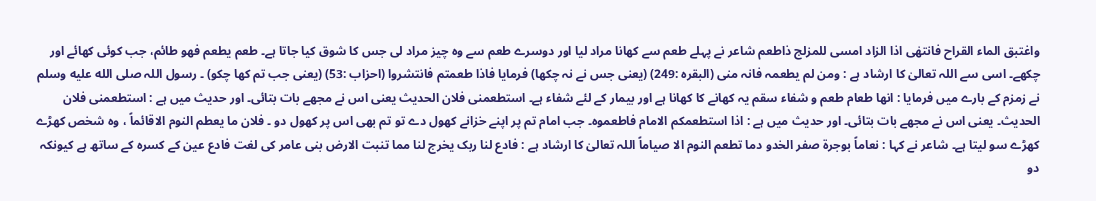واغتبق الماء القراح فانتھٰی اذا الزاد امسی للمزلج ذاطعم شاعر نے پہلے طعم سے کھانا مراد لیا اور دوسرے طعم سے وہ چیز مراد لی جس کا شوق کیا جاتا ہے۔ طعم یطعم فھو طائم، جب کوئی کھائے اور چکھے۔ اسی سے اللہ تعالیٰ کا ارشاد ہے : ومن لم یطعمہ فانہ منی (البقرہ :249) (یعنی جس نے نہ چکھا) فرمایا فاذا طعمتم فانتشروا (احزاب :53) (یعنی جب تم کھا چکو) ۔ رسول اللہ صلى الله عليه وسلم نے زمزم کے بارے میں فرمایا : انھا طعام طعم و شفاء سقم یہ کھانے کا کھانا ہے اور بیمار کے لئے شفاء ہے۔ استطعمنی فلان الحدیث یعنی اس نے مجھے بات بتائی۔ اور حدیث میں ہے : استطعمنی فلان الحدیث۔ یعنی اس نے مجھے بات بتائی۔ اور حدیث میں ہے : اذا استطعمکم الامام فاطعموہ۔ جب امام تم پر اپنے خزانے کھول دے تو تم بھی اس پر کھول دو ۔ فلان ما یعطم النوم الاقائماً ، وہ شخص کھڑے کھڑے سو لیتا ہے۔ شاعر نے کہا : نعاماً بوجرۃ صفر الخدو دما تطعم النوم الا صیاماً اللہ تعالیٰ کا ارشاد ہے : فادع لنا ربک یخرج لنا مما تنبت الارض بنی عامر کی لغت فادع عین کے کسرہ کے ساتھ ہے کیونکہ دو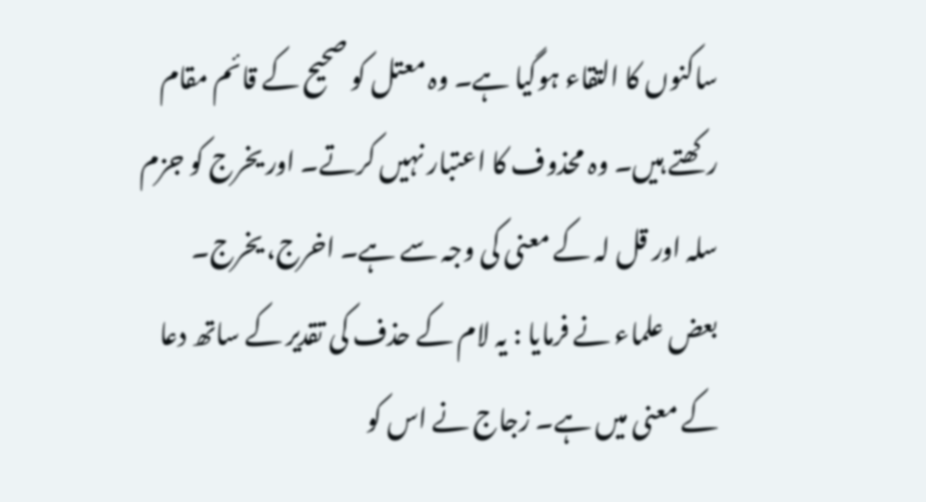ساکنوں کا التقاء ہوگیا ہے۔ وہ معتل کو صحیح کے قائم مقام رکھتے ہیں۔ وہ محذوف کا اعتبار نہیں کرتے۔ اور یخرج کو جزم سلہ اور قل لہ کے معنی کی وجہ سے ہے۔ اخرج، یخرج۔ بعض علماء نے فرمایا : یہ لام کے حذف کی تقدیر کے ساتھ دعا کے معنی میں ہے۔ زجاج نے اس کو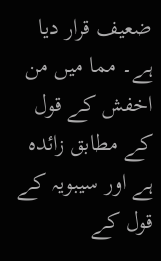ضعیف قرار دیا ہے۔ مما میں من اخفش کے قول کے مطابق زائدہ ہے اور سیبویہ کے قول کے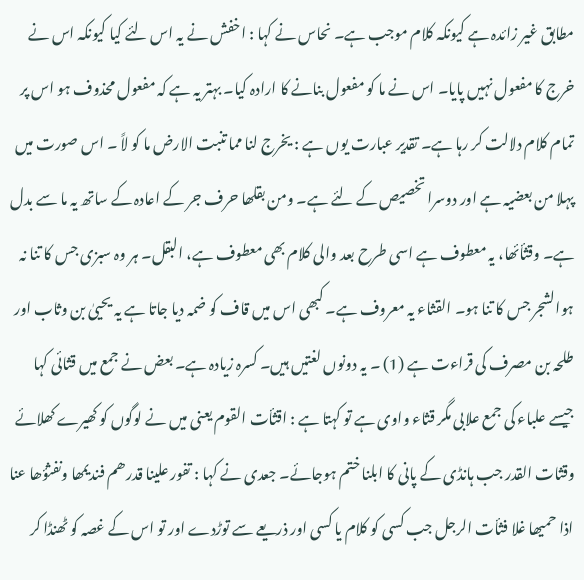مطابق غیر زائدہ ہے کیونکہ کلام موجب ہے۔ نحاس نے کہا : اخفش نے یہ اس لئے کیا کیونکہ اس نے خرج کا مفعول نہیں پایا۔ اس نے ما کو مفعول بنانے کا ارادہ کیا۔ بہتر یہ ہے کہ مفعول محذوف ہو اس پر تمام کلام دلالت کر رہا ہے۔ تقدیر عبارت یوں ہے : یخرج لنا مما تنبت الارض ما کو لاً ۔ اس صورت میں پہلا من بعضیہ ہے اور دوسرا تخصیص کے لئے ہے۔ ومن بقلھا حرف جر کے اعادہ کے ساتھ یہ ما سے بدل ہے۔ وقثأئھا، یہ معطوف ہے اسی طرح بعد والی کلام بھی معطوف ہے، البقل۔ ہر وہ سبزی جس کا تنا نہ ہوالشجر جس کا تنا ہو۔ القثاء یہ معروف ہے۔ کبھی اس میں قاف کو ضمہ دیا جاتا ہے یہ یحییٰ بن وثاب اور طلحہ بن مصرف کی قراءت ہے (1) ۔ یہ دونوں لغتیں ہیں۔ کسرہ زیادہ ہے۔ بعض نے جمع میں قثائی کہا جیسے علباء کی جمع علابی مگر قثاء واوی ہے تو کہتا ہے : اقثأت القوم یعنی میں نے لوگوں کو کھیرے کھلائے وقثات القدر جب ہانڈی کے پانی کا ابلنا ختم ہوجائے۔ جعدی نے کہا : تفور علینا قدرھم فندیمھا ونفثؤھا عنا اذا حمیھا غلا فثأت الرجل جب کسی کو کلام یا کسی اور ذریعے سے توڑدے اور تو اس کے غصہ کو ٹھنڈا کر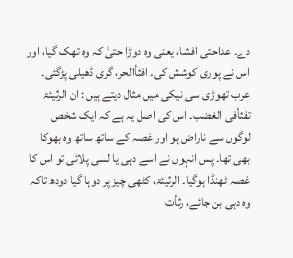دے۔ عداحتی افشا، یعنی وہ دوڑا حتیٰ کہ وہ تھک گیا، اور اس نے پوری کوشش کی۔ افثأالحر، گری ڈھیلی پڑگئی۔ عرب تھوڑی سی نیکی میں مثال دیتے ہیں : ان الرثیئۃ تفثأفی الغضب۔ اس کی اصل یہ ہے کہ ایک شخص لوگوں سے ناراض ہو اور غصہ کے ساتھ ساتھ وہ بھوکا بھی تھا۔ پس انہوں نے اسے دہی یا لسی پلائی تو اس کا غصہ ٹھنڈا ہوگیا۔ الرثیئۃ، کٹھی چیز پر دوہا گیا دودھ تاکہ وہ دہی بن جائے، رثأت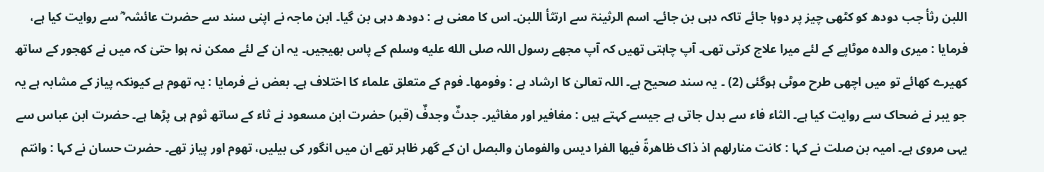اللبن رثأ جب دودھ کو کٹھی چیز پر دوہا جائے تاکہ دہی بن جائے۔ اسم الرثینۃ سے ارتثأ اللبن۔ اس کا معنی ہے : دودھ دہی بن گیا۔ ابن ماجہ نے اپنی سند سے حضرت عائشہ ؓ سے روایت کیا ہے، فرمایا : میری والدہ موٹاپے کے لئے میرا علاج کرتی تھی۔ آپ چاہتی تھیں کہ آپ مجھے رسول اللہ صلى الله عليه وسلم کے پاس بھیجیں۔ یہ ان کے لئے ممکن نہ ہوا حتیٰ کہ میں نے کھجور کے ساتھ کھیرے کھائے تو میں اچھی طرح موٹی ہوگئی (2) ۔ یہ سند صحیح ہے۔ اللہ تعالیٰ کا ارشاد ہے : وفومھا۔ فوم کے متعلق علماء کا اختلاف ہے۔ بعض نے فرمایا : یہ تھوم ہے کیونکہ پیاز کے مشابہ ہے یہ جو یبر نے ضحاک سے روایت کیا ہے۔ الثاء فاء سے بدل جاتی ہے جیسے کہتے ہیں : مغافیر اور مغاثیر۔ جدثٌ وجدفٌ (قبر) حضرت ابن مسعود نے ثاء کے ساتھ ثوم ہی پڑھا ہے۔ حضرت ابن عباس سے یہی مروی ہے۔ امیہ بن صلت نے کہا : کانت منارلھم اذ ذاک ظاھرۃً فیھا الفرا دیس والفومان والبصل ان کے گھر ظاہر تھے ان میں انگور کی بیلیں، تھوم اور پیاز تھے۔ حضرت حسان نے کہا : وانتم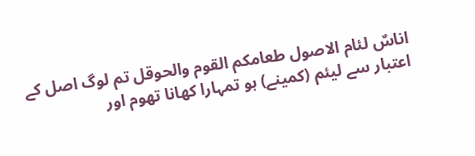اناسٌ لئام الاصول طعامکم القوم والحوقل تم لوگ اصل کے اعتبار سے لیئم (کمینے) ہو تمہارا کھانا تھوم اور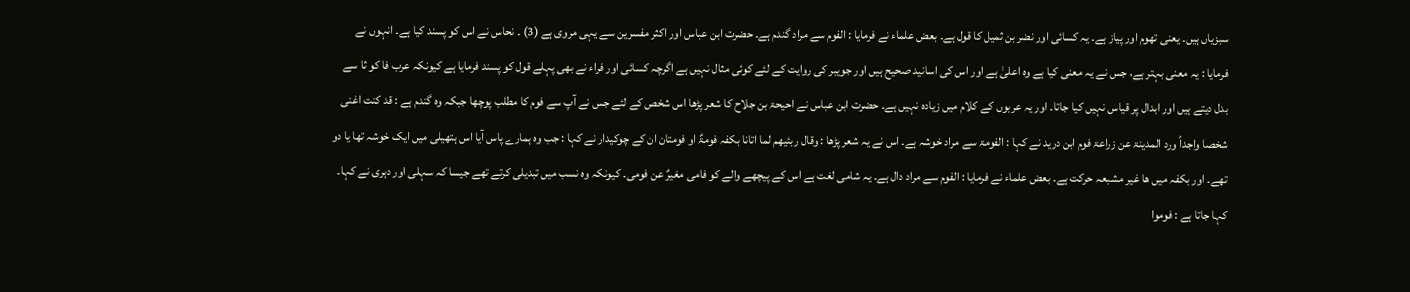سبزیاں ہیں۔ یعنی تھوم اور پیاز ہے۔ یہ کسائی اور نضر بن ثمیل کا قول ہے۔ بعض علماء نے فرمایا : الفوم سے مراد گندم ہے۔ حضرت ابن عباس اور اکثر مفسرین سے یہی مروی ہے (3) ۔ نحاس نے اس کو پسند کیا ہے۔ انہوں نے فرمایا : یہ معنی بہتر ہے، جس نے یہ معنی کیا ہے وہ اعلیٰ ہے اور اس کی اسانید صحیح ہیں اور جویبر کی روایت کے لئے کوئی مثال نہیں ہے اگرچہ کسائی اور فراء نے بھی پہلے قول کو پسند فرمایا ہے کیونکہ عرب فا کو ثا سے بدل دیتے ہیں اور ابدال پر قیاس نہیں کیا جاتا۔ اور یہ عربوں کے کلام میں زیادہ نہیں ہے۔ حضرت ابن عباس نے احیحۃ بن جلاح کا شعر پڑھا اس شخص کے لئے جس نے آپ سے فوم کا مطلب پوچھا جبکہ وہ گندم ہے : قد کنت اغنی شخصا واجداً ورد المدینۃ عن زراعۃ فوم ابن درید نے کہا : الفومۃ سے مراد خوشہ ہے۔ اس نے یہ شعر پڑھا : وقال ربئیھم لما اتانا بکفہ فومۃٌ او فومتان ان کے چوکیدار نے کہا : جب وہ ہمارے پاس آیا اس ہتھیلی میں ایک خوشہ تھا یا دو تھے۔ اور بکفہ میں ھا غیر مشبعہ حرکت ہے۔ بعض علماء نے فرمایا : الفوم سے مراد دال ہے۔ یہ شامی لغت ہے اس کے پیچھے والے کو فامی مغیرٌ عن فومی۔ کیونکہ وہ نسب میں تبدیلی کرتے تھے جیسا کہ سہلی اور دہری نے کہا۔ کہا جاتا ہے : فوموا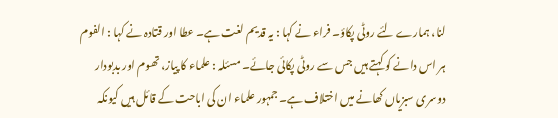لنا، ہمارے لئے روٹی پکاؤ۔ فراء نے کہا : یہ قدیم لغت ہے۔ عطا اور قتادہ نے کہا : الفوم ہر اس دانے کو کہتے ہیں جس سے روٹی پکائی جائے۔ مسئلہ : علماء کا پیاز، تھوم اور بدبودار دوسری سبزیاں کھانے میں اختلاف ہے۔ جمہور علماء ان کی اباحت کے قائل ہیں کیونکہ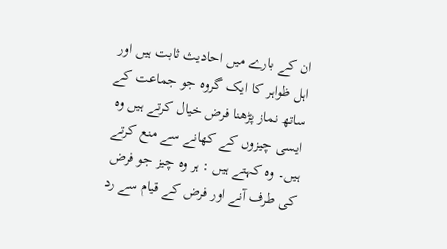ان کے بارے میں احادیث ثابت ہیں اور اہل ظواہر کا ایک گروہ جو جماعت کے ساتھ نماز پڑھنا فرض خیال کرتے ہیں وہ ایسی چیزوں کے کھانے سے منع کرتے ہیں۔ وہ کہتے ہیں : ہر وہ چیز جو فرض کی طرف آنے اور فرض کے قیام سے رد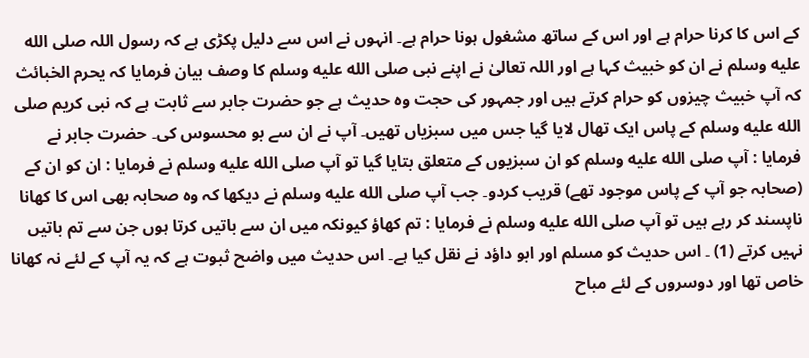کے اس کا کرنا حرام ہے اور اس کے ساتھ مشغول ہونا حرام ہے۔ انہوں نے اس سے دلیل پکڑی ہے کہ رسول اللہ صلى الله عليه وسلم نے ان کو خبیث کہا ہے اور اللہ تعالیٰ نے اپنے نبی صلى الله عليه وسلم کا وصف بیان فرمایا کہ یحرم الخبائث کہ آپ خبیث چیزوں کو حرام کرتے ہیں اور جمہور کی حجت وہ حدیث ہے جو حضرت جابر سے ثابت ہے کہ نبی کریم صلى الله عليه وسلم کے پاس ایک تھال لایا گیا جس میں سبزیاں تھیں۔ آپ نے ان سے بو محسوس کی۔ حضرت جابر نے فرمایا : آپ صلى الله عليه وسلم کو ان سبزیوں کے متعلق بتایا گیا تو آپ صلى الله عليه وسلم نے فرمایا : ان کو ان کے (صحابہ جو آپ کے پاس موجود تھے) قریب کردو۔ جب آپ صلى الله عليه وسلم نے دیکھا کہ وہ صحابہ بھی اس کا کھانا ناپسند کر رہے ہیں تو آپ صلى الله عليه وسلم نے فرمایا : تم کھاؤ کیونکہ میں ان سے باتیں کرتا ہوں جن سے تم باتیں نہیں کرتے (1) ۔ اس حدیث کو مسلم اور ابو داؤد نے نقل کیا ہے۔ اس حدیث میں واضح ثبوت ہے کہ یہ آپ کے لئے نہ کھانا خاص تھا اور دوسروں کے لئے مباح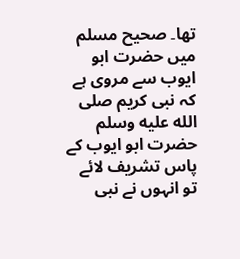تھا۔ صحیح مسلم میں حضرت ابو ایوب سے مروی ہے کہ نبی کریم صلى الله عليه وسلم حضرت ابو ایوب کے پاس تشریف لائے تو انہوں نے نبی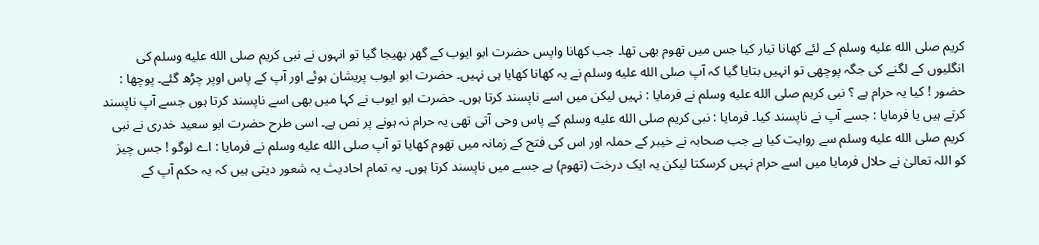کریم صلى الله عليه وسلم کے لئے کھانا تیار کیا جس میں تھوم بھی تھا۔ جب کھانا واپس حضرت ابو ایوب کے گھر بھیجا گیا تو انہوں نے نبی کریم صلى الله عليه وسلم کی انگلیوں کے لگنے کی جگہ پوچھی تو انہیں بتایا گیا کہ آپ صلى الله عليه وسلم نے یہ کھانا کھایا ہی نہیں۔ حضرت ابو ایوب پریشان ہوئے اور آپ کے پاس اوپر چڑھ گئے۔ پوچھا : حضور ! کیا یہ حرام ہے ؟ نبی کریم صلى الله عليه وسلم نے فرمایا : نہیں لیکن میں اسے ناپسند کرتا ہوں۔ حضرت ابو ایوب نے کہا میں بھی اسے ناپسند کرتا ہوں جسے آپ ناپسند کرتے ہیں یا فرمایا : جسے آپ نے ناپسند کیا۔ فرمایا : نبی کریم صلى الله عليه وسلم کے پاس وحی آتی تھی یہ حرام نہ ہونے پر نص ہے۔ اسی طرح حضرت ابو سعید خدری نے نبی کریم صلى الله عليه وسلم سے روایت کیا ہے جب صحابہ نے خیبر کے حملہ اور اس کی فتح کے زمانہ میں تھوم کھایا تو آپ صلى الله عليه وسلم نے فرمایا : اے لوگو ! جس چیز کو اللہ تعالیٰ نے حلال فرمایا میں اسے حرام نہیں کرسکتا لیکن یہ ایک درخت (تھوم) ہے جسے میں ناپسند کرتا ہوں۔ یہ تمام احادیث یہ شعور دیتی ہیں کہ یہ حکم آپ کے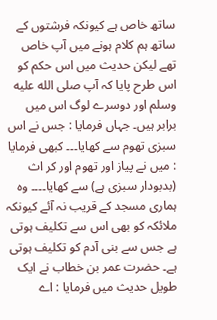ساتھ خاص ہے کیونکہ فرشتوں کے ساتھ ہم کلام ہونے میں آپ خاص تھے لیکن حدیث میں اس حکم کو اس طرح پایا کہ آپ صلى الله عليه وسلم اور دوسرے لوگ اس میں برابر ہیں۔ جہاں فرمایا : جس نے اس سبزی تھوم سے کھایا۔۔۔ کبھی فرمایا : میں نے پیاز اور تھوم اور کر اث (بدبودار سبزی ہے) سے کھایا۔۔۔۔ وہ ہماری مسجد کے قریب نہ آئے کیونکہ ملائکہ کو بھی اس سے تکلیف ہوتی ہے جس سے بنی آدم کو تکلیف ہوتی ہے۔ حضرت عمر بن خطاب نے ایک طویل حدیث میں فرمایا : اے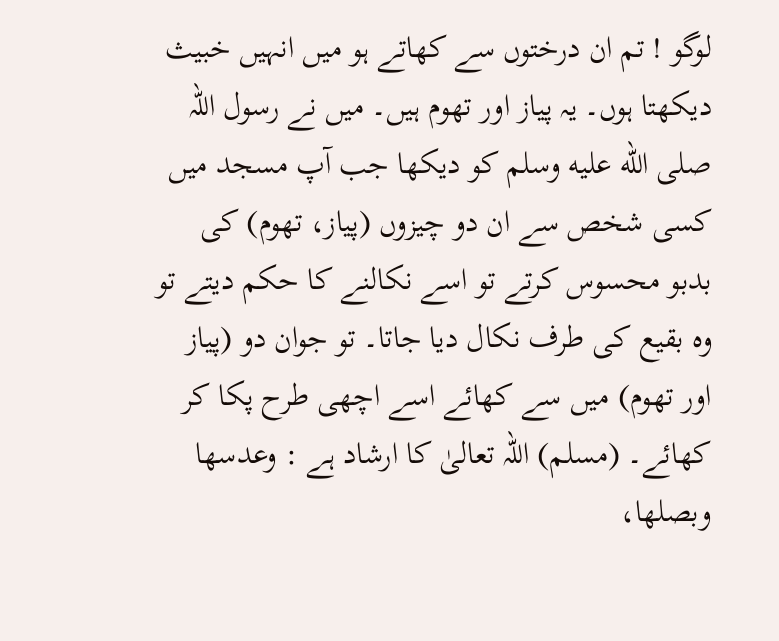لوگو ! تم ان درختوں سے کھاتے ہو میں انہیں خبیث دیکھتا ہوں۔ یہ پیاز اور تھوم ہیں۔ میں نے رسول اللہ صلى الله عليه وسلم کو دیکھا جب آپ مسجد میں کسی شخص سے ان دو چیزوں (پیاز، تھوم) کی بدبو محسوس کرتے تو اسے نکالنے کا حکم دیتے تو وہ بقیع کی طرف نکال دیا جاتا۔ تو جوان دو (پیاز اور تھوم) میں سے کھائے اسے اچھی طرح پکا کر کھائے۔ (مسلم) اللہ تعالیٰ کا ارشاد ہے : وعدسھا وبصلھا،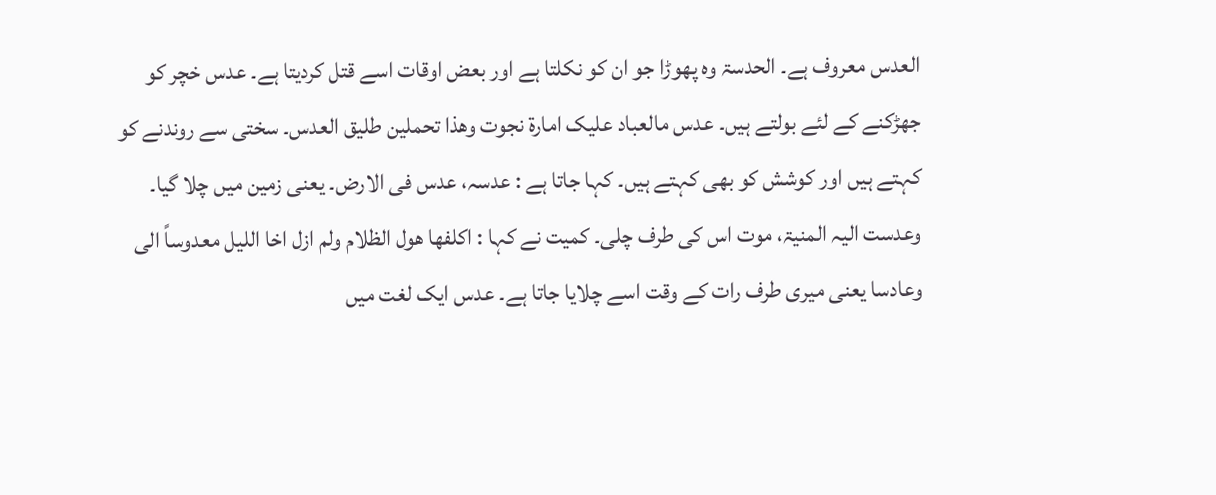العدس معروف ہے۔ الحدسۃ وہ پھوڑا جو ان کو نکلتا ہے اور بعض اوقات اسے قتل کردیتا ہے۔ عدس خچر کو جھڑکنے کے لئے بولتے ہیں۔ عدس مالعباد علیک امارۃ نجوت وھذا تحملین طلیق العدس۔ سختی سے روندنے کو کہتے ہیں اور کوشش کو بھی کہتے ہیں۔ کہا جاتا ہے : عدسہ، عدس فی الارض۔ یعنی زمین میں چلا گیا۔ وعدست الیہ المنیۃ، موت اس کی طرف چلی۔ کمیت نے کہا : اکلفھا ھول الظلام ولم ازل اخا اللیل معدوساً الی وعادسا یعنی میری طرف رات کے وقت اسے چلایا جاتا ہے۔ عدس ایک لغت میں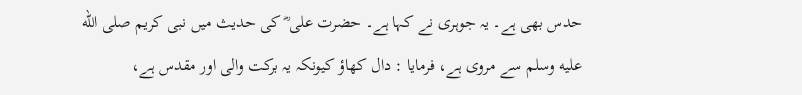حدس بھی ہے۔ یہ جوہری نے کہا ہے۔ حضرت علی ؓ کی حدیث میں نبی کریم صلى الله عليه وسلم سے مروی ہے، فرمایا : دال کھاؤ کیونکہ یہ برکت والی اور مقدس ہے،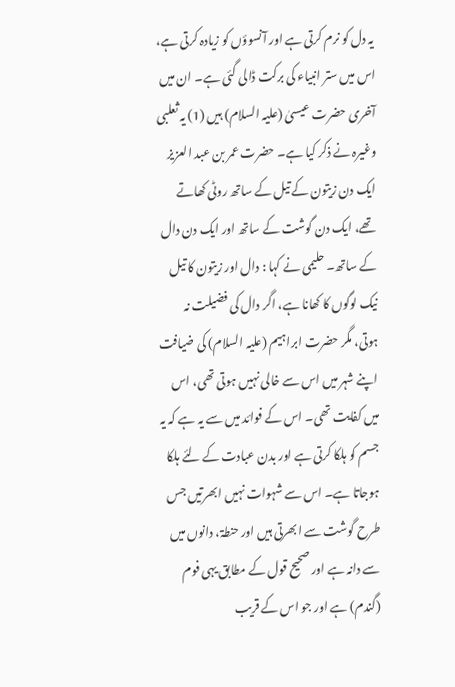یہ دل کو نرم کرتی ہے اور آنسوؤں کو زیادہ کرتی ہے، اس میں ستر انبیاء کی برکت ڈالی گئی ہے۔ ان میں آخری حضرت عیسیٰ (علیہ السلام) ہیں (1) یہ ثعلبی وغیرہ نے ذکر کیا ہے۔ حضرت عمر بن عبد العزیز ایک دن زیتون کے تیل کے ساتھ روٹی کھاتے تھے، ایک دن گوشت کے ساتھ اور ایک دن دال کے ساتھ۔ حلیمی نے کہا : دال اور زیتون کا تیل نیک لوگوں کا کھانا ہے، اگر دال کی فضیلت نہ ہوتی، مگر حضرت ابراہیم (علیہ السلام) کی ضیافت اپنے شہر میں اس سے خالی نہیں ہوتی تھی، اس میں کفایت تھی۔ اس کے فوائد میں سے یہ ہے کہ یہ جسم کو ہلکا کرتی ہے اور بدن عبادت کے لئے ہلکا ہوجاتا ہے۔ اس سے شہوات نہیں ابھرتیں جس طرح گوشت سے ابھرتی ہیں اور حنطۃ، دانوں میں سے دانہ ہے اور صحیح قول کے مطابق یہی فوم (گندم) ہے اور جو اس کے قریب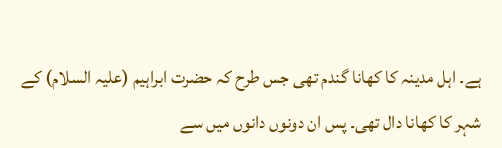ہے۔ اہل مدینہ کا کھانا گندم تھی جس طرح کہ حضرت ابراہیم (علیہ السلام) کے شہر کا کھانا دال تھی۔ پس ان دونوں دانوں میں سے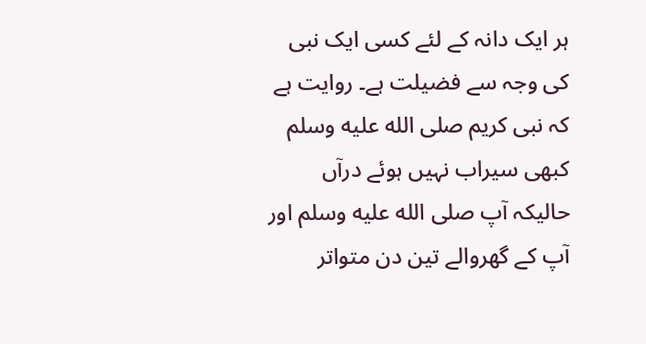ہر ایک دانہ کے لئے کسی ایک نبی کی وجہ سے فضیلت ہے۔ روایت ہے کہ نبی کریم صلى الله عليه وسلم کبھی سیراب نہیں ہوئے درآں حالیکہ آپ صلى الله عليه وسلم اور آپ کے گھروالے تین دن متواتر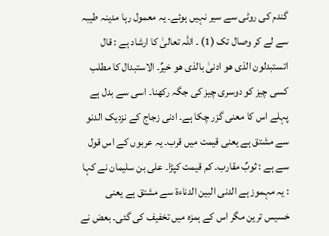گندم کی روٹی سے سیر نہیں ہوئے۔ یہ معمول رہا مدینہ طیبہ سے لے کر وصال تک (1) ۔ اللہ تعالیٰ کا ارشاد ہے : قال اتستبدلون الذی ھو ادنیٰ بالذی ھو خیرٌ۔ الاستبدال کا مطلب کسی چیز کو دوسری چیز کی جگہ رکھنا۔ اسی سے بدل ہے پہلے اس کا معنی گزر چکا ہے۔ ادنی زجاج کے نزدیک الدنو سے مشتق ہے یعنی قیمت میں قرب۔ یہ عربوں کے اس قول سے ہے : ثوبٌ مقارب۔ کم قیمت کپڑا۔ علی بن سلیمان نے کہا : یہ مہموز ہے الدنی البین الدناءۃ سے مشتق ہے یعنی خسیس ترین مگر اس کے ہمزہ میں تخفیف کی گئی۔ بعض نے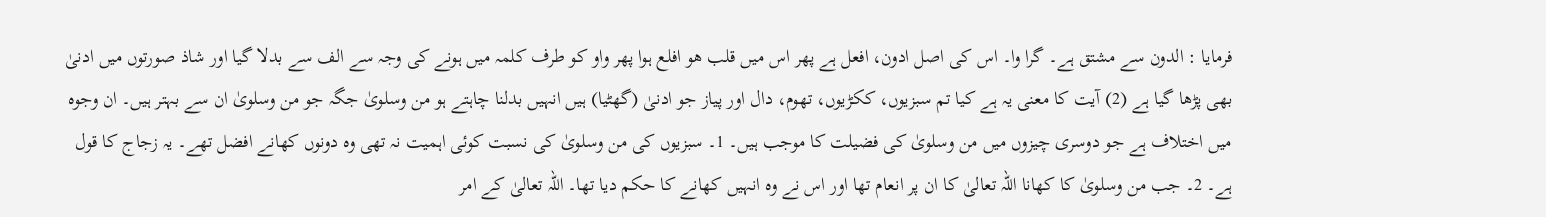فرمایا : الدون سے مشتق ہے۔ گرا وا۔ اس کی اصل ادون، افعل ہے پھر اس میں قلب ھو افلع ہوا پھر واو کو طرف کلمہ میں ہونے کی وجہ سے الف سے بدلا گیا اور شاذ صورتوں میں ادنیٰ بھی پڑھا گیا ہے (2) آیت کا معنی یہ ہے کیا تم سبزیوں، ککڑیوں، تھوم، دال اور پیاز جو ادنیٰ (گھٹیا) ہیں انہیں بدلنا چاہتے ہو من وسلویٰ جگہ جو من وسلویٰ ان سے بہتر ہیں۔ ان وجوہ میں اختلاف ہے جو دوسری چیزوں میں من وسلویٰ کی فضیلت کا موجب ہیں۔ 1۔ سبزیوں کی من وسلویٰ کی نسبت کوئی اہمیت نہ تھی وہ دونوں کھانے افضل تھے۔ یہ زجاج کا قول ہے۔ 2۔ جب من وسلویٰ کا کھانا اللہ تعالیٰ کا ان پر انعام تھا اور اس نے وہ انہیں کھانے کا حکم دیا تھا۔ اللہ تعالیٰ کے امر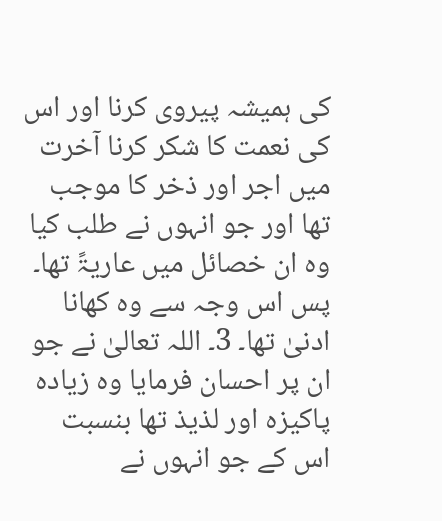کی ہمیشہ پیروی کرنا اور اس کی نعمت کا شکر کرنا آخرت میں اجر اور ذخر کا موجب تھا اور جو انہوں نے طلب کیا وہ ان خصائل میں عاریۃً تھا۔ پس اس وجہ سے وہ کھانا ادنیٰ تھا۔ 3۔ اللہ تعالیٰ نے جو ان پر احسان فرمایا وہ زیادہ پاکیزہ اور لذیذ تھا بنسبت اس کے جو انہوں نے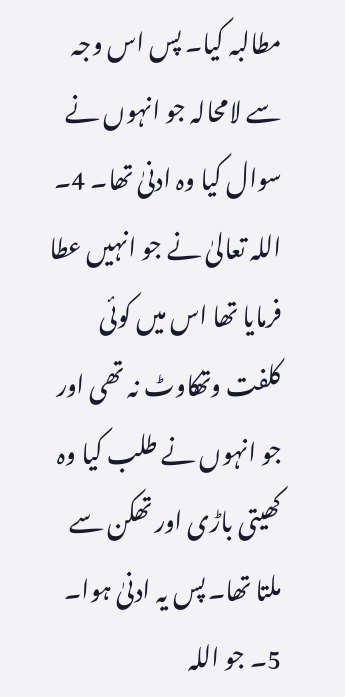مطالبہ کیا۔ پس اس وجہ سے لامحالہ جو انہوں نے سوال کیا وہ ادنیٰ تھا۔ 4۔ اللہ تعالیٰ نے جو انہیں عطا فرمایا تھا اس میں کوئی کلفت وتھکاوٹ نہ تھی اور جو انہوں نے طلب کیا وہ کھیتی باڑی اور تھکن سے ملتا تھا۔ پس یہ ادنیٰ ہوا۔ 5۔ جو اللہ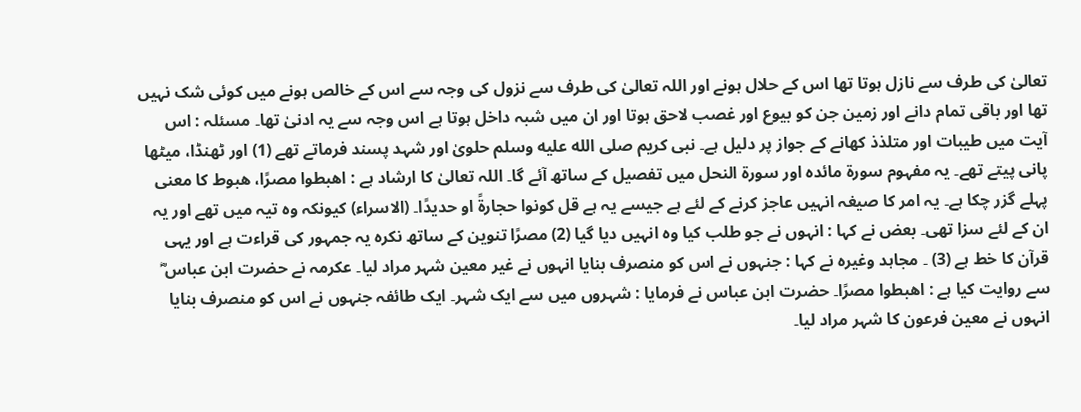تعالیٰ کی طرف سے نازل ہوتا تھا اس کے حلال ہونے اور اللہ تعالیٰ کی طرف سے نزول کی وجہ سے اس کے خالص ہونے میں کوئی شک نہیں تھا اور باقی تمام دانے اور زمین جن کو بیوع اور غصب لاحق ہوتا اور ان میں شبہ داخل ہوتا ہے اس وجہ سے یہ ادنیٰ تھا۔ مسئلہ : اس آیت میں طیبات اور متلذذ کھانے کے جواز پر دلیل ہے۔ نبی کریم صلى الله عليه وسلم حلویٰ اور شہد پسند فرماتے تھے (1) اور ٹھنڈا، میٹھا پانی پیتے تھے۔ یہ مفہوم سورة مائدہ اور سورة النحل میں تفصیل کے ساتھ آئے گا۔ اللہ تعالیٰ کا ارشاد ہے : اھبطوا مصرًا، ھبوط کا معنی پہلے گزر چکا ہے۔ یہ امر کا صیغہ انہیں عاجز کرنے کے لئے ہے جیسے یہ ہے قل کونوا حجارۃً او حدیدًا۔ (الاسراء) کیونکہ وہ تیہ میں تھے اور یہ ان کے لئے سزا تھی۔ بعض نے کہا : انہوں نے جو طلب کیا وہ انہیں دیا گیا (2) مصرًا تنوین کے ساتھ نکرہ یہ جمہور کی قراءت ہے اور یہی قرآن کا خط ہے (3) ۔ مجاہد وغیرہ نے کہا : جنہوں نے اس کو منصرف بنایا انہوں نے غیر معین شہر مراد لیا۔ عکرمہ نے حضرت ابن عباس ؓ سے روایت کیا ہے : اھبطوا مصرًا۔ حضرت ابن عباس نے فرمایا : شہروں میں سے ایک شہر۔ ایک طائفہ جنہوں نے اس کو منصرف بنایا انہوں نے معین فرعون کا شہر مراد لیا۔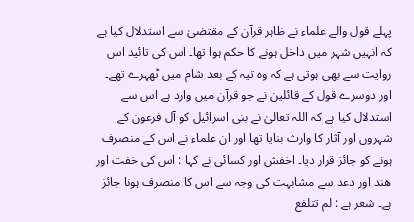پہلے قول والے علماء نے ظاہر قرآن کے مقتضیٰ سے استدلال کیا ہے کہ انہیں شہر میں داخل ہونے کا حکم ہوا تھا۔ اس کی تائید اس روایت سے بھی ہوتی ہے کہ وہ تیہ کے بعد شام میں ٹھہرے تھے۔ اور دوسرے قول کے قائلین نے جو قرآن میں وارد ہے اس سے استدلال کیا ہے کہ اللہ تعالیٰ نے بنی اسرائیل کو آل فرعون کے شہروں اور آثار کا وارث بنایا تھا اور ان علماء نے اس کے منصرف ہونے کو جائز قرار دیا۔ اخفش اور کسائی نے کہا : اس کی خفت اور ھند اور دعد سے مشابہت کی وجہ سے اس کا منصرف ہونا جائز ہے۔ شعر ہے : لم تتلفع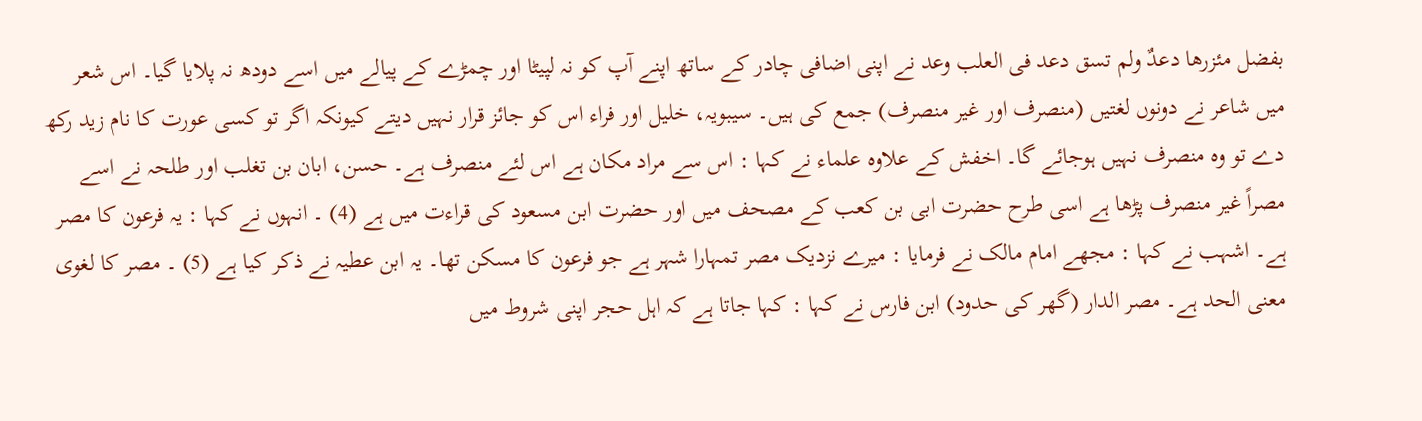بفضل مئزرھا دعدٌ ولم تسق دعد فی العلب وعد نے اپنی اضافی چادر کے ساتھ اپنے آپ کو نہ لپیٹا اور چمڑے کے پیالے میں اسے دودھ نہ پلایا گیا۔ اس شعر میں شاعر نے دونوں لغتیں (منصرف اور غیر منصرف) جمع کی ہیں۔ سیبویہ، خلیل اور فراء اس کو جائز قرار نہیں دیتے کیونکہ اگر تو کسی عورت کا نام زید رکھ دے تو وہ منصرف نہیں ہوجائے گا۔ اخفش کے علاوہ علماء نے کہا : اس سے مراد مکان ہے اس لئے منصرف ہے۔ حسن، ابان بن تغلب اور طلحہ نے اسے مصراً غیر منصرف پڑھا ہے اسی طرح حضرت ابی بن کعب کے مصحف میں اور حضرت ابن مسعود کی قراءت میں ہے (4) ۔ انہوں نے کہا : یہ فرعون کا مصر ہے۔ اشہب نے کہا : مجھے امام مالک نے فرمایا : میرے نزدیک مصر تمہارا شہر ہے جو فرعون کا مسکن تھا۔ یہ ابن عطیہ نے ذکر کیا ہے (5) ۔ مصر کا لغوی معنی الحد ہے۔ مصر الدار (گھر کی حدود) ابن فارس نے کہا : کہا جاتا ہے کہ اہل حجر اپنی شروط میں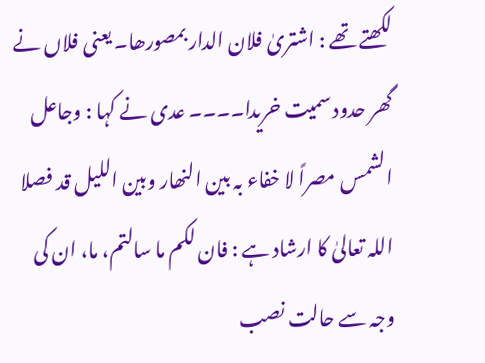لکھتے تھے : اشتریٰ فلان الدار بمصورھا۔ یعنی فلاں نے گھر حدود سمیت خریدا۔۔۔۔ عدی نے کہا : وجاعل الشمس مصراً لا خفاء بہ بین النھار وبین اللیل قد فصلا اللہ تعالیٰ کا ارشاد ہے : فان لکم ما سالتم، ما، ان کی وجہ سے حالت نصب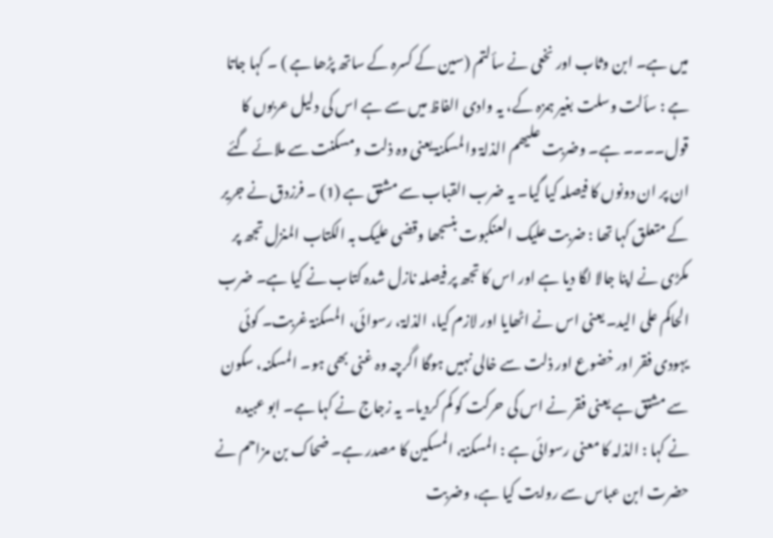میں ہے۔ ابن وثاب اور نخعی نے سألتم (سین کے کسرہ کے ساتھ پڑھا ہے ) ۔ کہا جاتا ہے : سألت وسلت بغیر ہمزہ کے، یہ وادی الفاظ میں سے ہے اس کی دلیل عربوں کا قول۔۔۔۔ ہے۔ وضربت علیھم الذلۃ والمسکنۃ یعنی وہ ذلت ومسکنت سے ملائے گئے ان پر ان دونوں کا فیصلہ کیا گیا۔ یہ ضرب القباب سے مشتق ہے (1) ۔ فرزدق نے جریر کے متعلق کہا تھا : ضربت علیک العنکبوت بنسجھا وقضی علیک بہ الکتاب المنزل تجھ پر مکڑی نے اپنا جالا لگا دیا ہے اور اس کا تجھ پر فیصلہ نازل شدہ کتاب نے کیا ہے۔ ضرب الحاکم علی الید۔ یعنی اس نے اٹھایا اور لازم کیا، الذلۃ، رسوائی، المسکنۃ غربت۔ کوئی یہودی فقر اور خضوع اور ذلت سے خالی نہیں ہوگا اگرچہ وہ غنی بھی ہو۔ المسکنہ، سکون سے مشتق ہے یعنی فقر نے اس کی حرکت کو کم کردیا۔ یہ زجاج نے کہا ہے۔ ابو عبیدہ نے کہا : الذلہ کا معنی رسوائی ہے : المسکنۃ، المسکین کا مصدر ہے۔ ضحاک بن مزاحم نے حضرت ابن عباس سے روایت کیا ہے، وضربت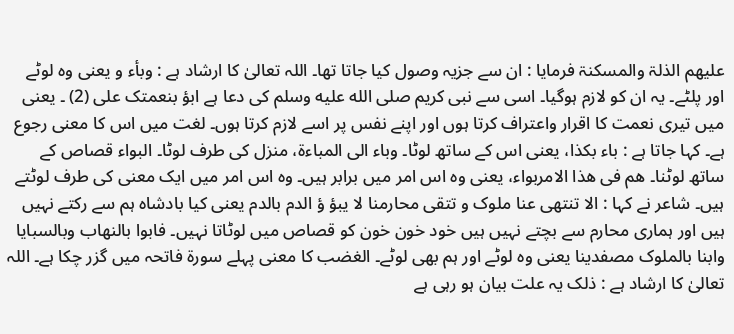علیھم الذلۃ والمسکنۃ فرمایا : ان سے جزیہ وصول کیا جاتا تھا۔ اللہ تعالیٰ کا ارشاد ہے : وبأء و یعنی وہ لوٹے اور پلٹے۔ یہ ان کو لازم ہوگیا۔ اسی سے نبی کریم صلى الله عليه وسلم کی دعا ہے ابؤ بنعمتک علی (2) ۔ یعنی میں تیری نعمت کا اقرار واعتراف کرتا ہوں اور اپنے نفس پر اسے لازم کرتا ہوں۔ لغت میں اس کا معنی رجوع ہے۔ کہا جاتا ہے : باء بکذا، یعنی اس کے ساتھ لوٹا۔ وباء الی المباءۃ، منزل کی طرف لوٹا۔ البواء قصاص کے ساتھ لوٹنا۔ ھم فی ھذا الامربواء، یعنی وہ اس امر میں برابر ہیں۔ وہ اس امر میں ایک معنی کی طرف لوٹتے ہیں۔ شاعر نے کہا : الا تنتھی عنا ملوک و تتقی محارمنا لا یبؤ ؤ الدم بالدم یعنی کیا بادشاہ ہم سے رکتے نہیں ہیں اور ہماری محارم سے بچتے نہیں ہیں خود خون خون کو قصاص میں لوٹاتا نہیں۔ فابوا بالنھاب وبالسبایا وابنا بالملوک مصفدینا یعنی وہ لوٹے اور ہم بھی لوٹے۔ الغضب کا معنی پہلے سورة فاتحہ میں گزر چکا ہے۔ اللہ تعالیٰ کا ارشاد ہے : ذلک یہ علت بیان ہو رہی ہے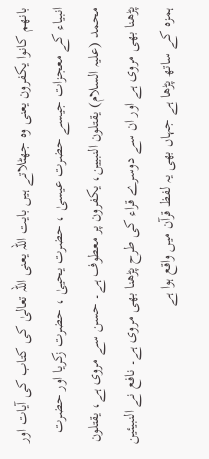بانھم کانوا یکفرون یعنی وہ جھٹلاتے ہیں بایت اللہ یعنی اللہ تعالیٰ کی کتاب کی آیات اور انبیاء کے معجزات جیسے حضرت عیسیٰ ، حضرت یحییٰ ، حضرت زکریا اور حضرت محمد (علیہ السلام) یقتلون النبیین، یکفرون پر معطوف ہے۔ حسن سے مروی ہے، یقتلون پڑھنا بھی مروی ہے اور ان سے دوسرے قراء کی طرح پڑھنا بھی مروی ہے۔ نافع نے النبیئین ہمزہ کے ساتھ پڑھا ہے جہاں بھی یہ لفظ قرآن میں واقع ہوا ہے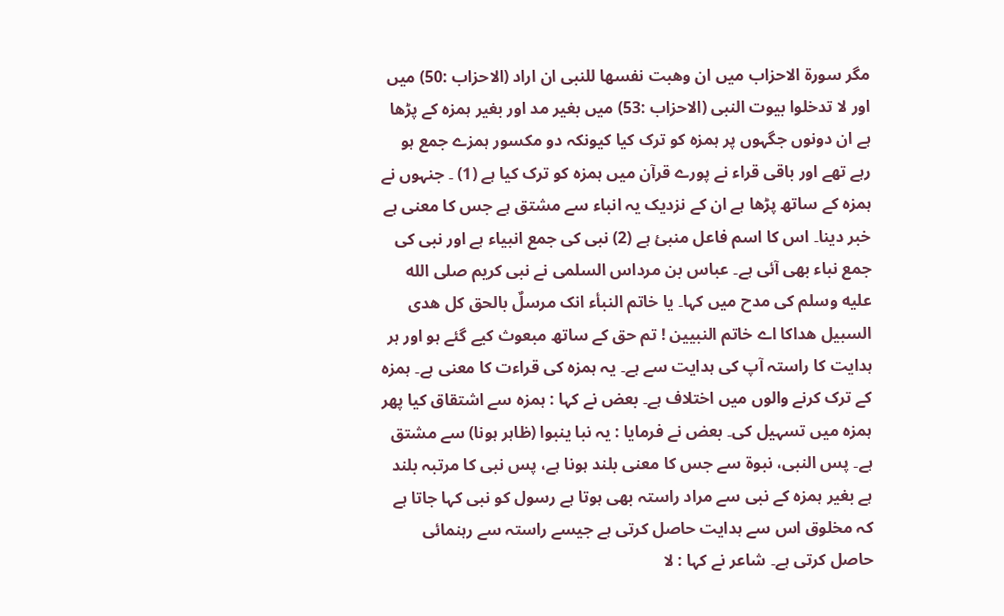مگر سورة الاحزاب میں ان وھبت نفسھا للنبی ان اراد (الاحزاب :50) میں اور لا تدخلوا بیوت النبی (الاحزاب :53) میں بغیر مد اور بغیر ہمزہ کے پڑھا ہے ان دونوں جگہوں پر ہمزہ کو ترک کیا کیونکہ دو مکسور ہمزے جمع ہو رہے تھے اور باقی قراء نے پورے قرآن میں ہمزہ کو ترک کیا ہے (1) ۔ جنہوں نے ہمزہ کے ساتھ پڑھا ہے ان کے نزدیک یہ انباء سے مشتق ہے جس کا معنی ہے خبر دینا۔ اس کا اسم فاعل منبئ ہے (2) نبی کی جمع انبیاء ہے اور نبی کی جمع نباء بھی آئی ہے۔ عباس بن مرداس السلمی نے نبی کریم صلى الله عليه وسلم کی مدح میں کہا۔ یا خاتم النبأء انک مرسلٌ بالحق کل ھدی السبیل ھداکا اے خاتم النبیین ! تم حق کے ساتھ مبعوث کیے گئے ہو اور ہر ہدایت کا راستہ آپ کی ہدایت سے ہے۔ یہ ہمزہ کی قراءت کا معنی ہے۔ ہمزہ کے ترک کرنے والوں میں اختلاف ہے۔ بعض نے کہا : ہمزہ سے اشتقاق کیا پھر ہمزہ میں تسہیل کی۔ بعض نے فرمایا : یہ نبا ینبوا (ظاہر ہونا) سے مشتق ہے۔ پس النبی، نبوۃ سے جس کا معنی بلند ہونا ہے، پس نبی کا مرتبہ بلند ہے بغیر ہمزہ کے نبی سے مراد راستہ بھی ہوتا ہے رسول کو نبی کہا جاتا ہے کہ مخلوق اس سے ہدایت حاصل کرتی ہے جیسے راستہ سے رہنمائی حاصل کرتی ہے۔ شاعر نے کہا : لا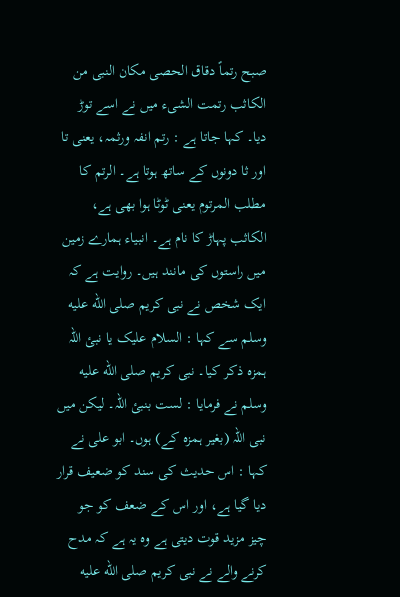صبح رتماً دقاق الحصی مکان النبی من الکاثب رتمت الشیء میں نے اسے توڑ دیا۔ کہا جاتا ہے : رتم انفہ ورثمہ، یعنی تا اور ثا دونوں کے ساتھ ہوتا ہے۔ الرتم کا مطلب المرتوم یعنی ٹوٹا ہوا بھی ہے، الکاثب پہاڑ کا نام ہے۔ انبیاء ہمارے زمین میں راستوں کی مانند ہیں۔ روایت ہے کہ ایک شخص نے نبی کریم صلى الله عليه وسلم سے کہا : السلام علیک یا نبئ اللہ ہمزہ ذکر کیا۔ نبی کریم صلى الله عليه وسلم نے فرمایا : لست بنبئ اللہ۔ لیکن میں نبی اللہ (بغیر ہمزہ کے) ہوں۔ ابو علی نے کہا : اس حدیث کی سند کو ضعیف قرار دیا گیا ہے، اور اس کے ضعف کو جو چیز مزید قوت دیتی ہے وہ یہ ہے کہ مدح کرنے والے نے نبی کریم صلى الله عليه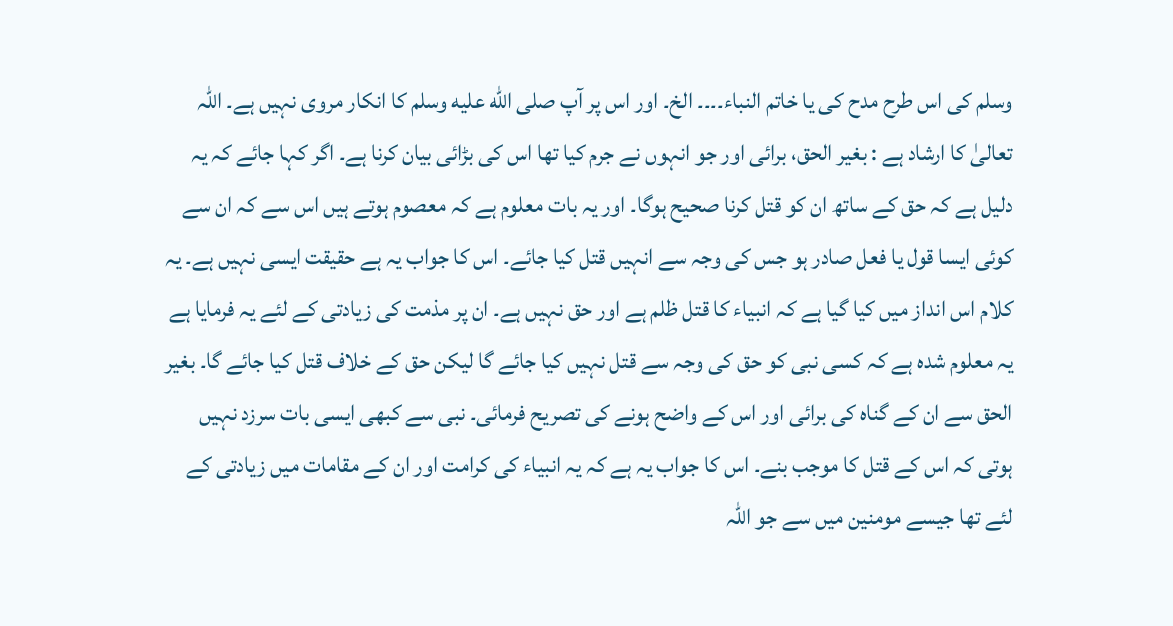وسلم کی اس طرح مدح کی یا خاتم النباء۔۔۔۔ الخ۔ اور اس پر آپ صلى الله عليه وسلم کا انکار مروی نہیں ہے۔ اللہ تعالیٰ کا ارشاد ہے : بغیر الحق، برائی اور جو انہوں نے جرم کیا تھا اس کی بڑائی بیان کرنا ہے۔ اگر کہا جائے کہ یہ دلیل ہے کہ حق کے ساتھ ان کو قتل کرنا صحیح ہوگا۔ اور یہ بات معلوم ہے کہ معصوم ہوتے ہیں اس سے کہ ان سے کوئی ایسا قول یا فعل صادر ہو جس کی وجہ سے انہیں قتل کیا جائے۔ اس کا جواب یہ ہے حقیقت ایسی نہیں ہے۔ یہ کلام اس انداز میں کیا گیا ہے کہ انبیاء کا قتل ظلم ہے اور حق نہیں ہے۔ ان پر مذمت کی زیادتی کے لئے یہ فرمایا ہے یہ معلوم شدہ ہے کہ کسی نبی کو حق کی وجہ سے قتل نہیں کیا جائے گا لیکن حق کے خلاف قتل کیا جائے گا۔ بغیر الحق سے ان کے گناہ کی برائی اور اس کے واضح ہونے کی تصریح فرمائی۔ نبی سے کبھی ایسی بات سرزد نہیں ہوتی کہ اس کے قتل کا موجب بنے۔ اس کا جواب یہ ہے کہ یہ انبیاء کی کرامت اور ان کے مقامات میں زیادتی کے لئے تھا جیسے مومنین میں سے جو اللہ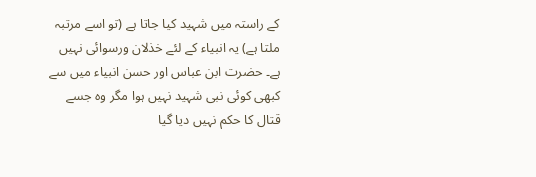کے راستہ میں شہید کیا جاتا ہے (تو اسے مرتبہ ملتا ہے) یہ انبیاء کے لئے خذلان ورسوائی نہیں ہے۔ حضرت ابن عباس اور حسن انبیاء میں سے کبھی کوئی نبی شہید نہیں ہوا مگر وہ جسے قتال کا حکم نہیں دیا گیا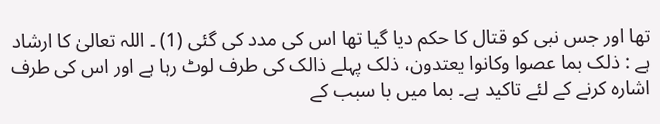تھا اور جس نبی کو قتال کا حکم دیا گیا تھا اس کی مدد کی گئی (1) ۔ اللہ تعالیٰ کا ارشاد ہے : ذلک بما عصوا وکانوا یعتدون، ذلک پہلے ذالک کی طرف لوٹ رہا ہے اور اس کی طرف اشارہ کرنے کے لئے تاکید ہے۔ بما میں با سبب کے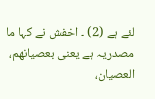لئے ہے (2) ۔ اخفش نے کہا ما مصدریہ ہے یعنی بعصیانھم، العصیان،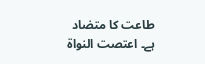طاعت کا متضاد ہے۔ اعتصت النواۃ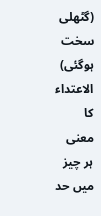(گٹھلی سخت ہوگئی) الاعتداء کا معنی ہر چیز میں حد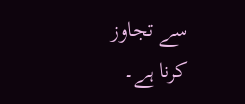سے تجاوز کرنا ہے۔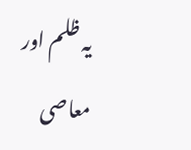یہ ظلم اور معاصی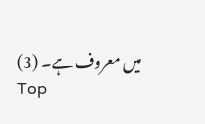میں معروف ہے۔ (3)
Top